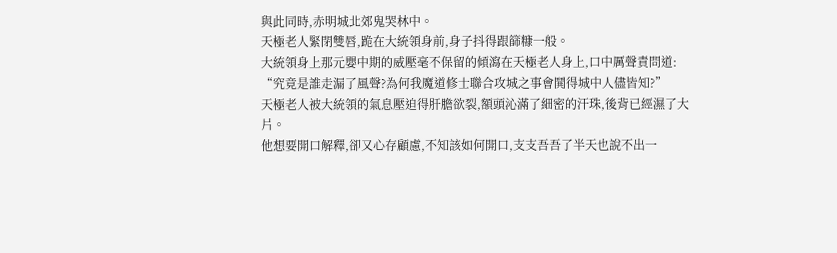與此同時,赤明城北郊鬼哭林中。
天極老人緊閉雙唇,跪在大統領身前,身子抖得跟篩糠一般。
大統領身上那元嬰中期的威壓毫不保留的傾瀉在天極老人身上,口中厲聲責問道:
“究竟是誰走漏了風聲?為何我魔道修士聯合攻城之事會鬨得城中人儘皆知?”
天極老人被大統領的氣息壓迫得肝膽欲裂,額頭沁滿了細密的汗珠,後背已經濕了大片。
他想要開口解釋,卻又心存顧慮,不知該如何開口,支支吾吾了半天也說不出一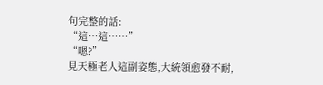句完整的話:
“這…這……”
“嗯?”
見天極老人這副姿態,大統領愈發不耐,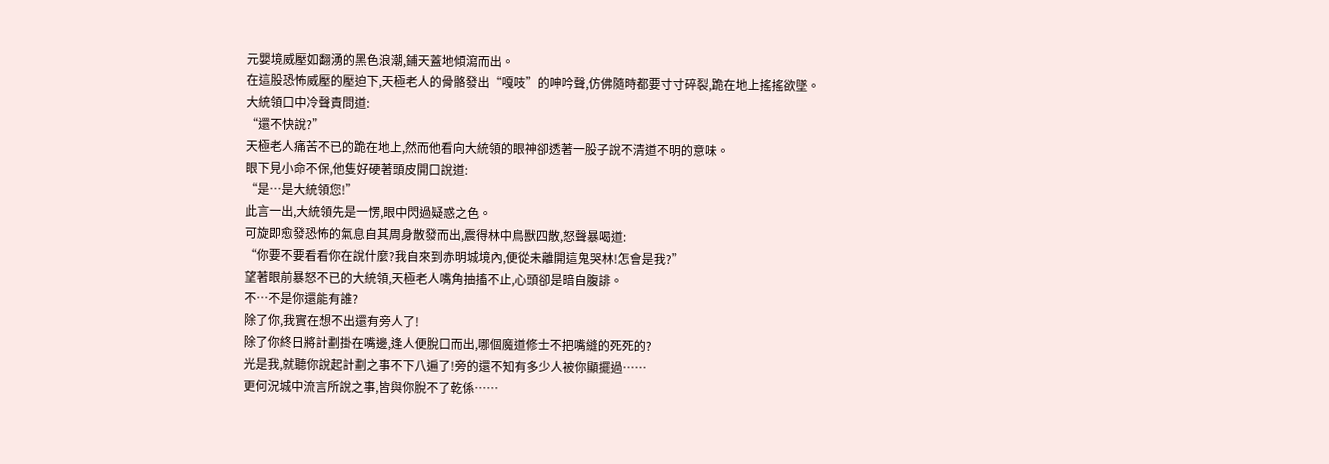元嬰境威壓如翻湧的黑色浪潮,鋪天蓋地傾瀉而出。
在這股恐怖威壓的壓迫下,天極老人的骨骼發出“嘎吱”的呻吟聲,仿佛隨時都要寸寸碎裂,跪在地上搖搖欲墜。
大統領口中冷聲責問道:
“還不快說?”
天極老人痛苦不已的跪在地上,然而他看向大統領的眼神卻透著一股子說不清道不明的意味。
眼下見小命不保,他隻好硬著頭皮開口說道:
“是…是大統領您!”
此言一出,大統領先是一愣,眼中閃過疑惑之色。
可旋即愈發恐怖的氣息自其周身散發而出,震得林中鳥獸四散,怒聲暴喝道:
“你要不要看看你在說什麼?我自來到赤明城境內,便從未離開這鬼哭林!怎會是我?”
望著眼前暴怒不已的大統領,天極老人嘴角抽搐不止,心頭卻是暗自腹誹。
不…不是你還能有誰?
除了你,我實在想不出還有旁人了!
除了你終日將計劃掛在嘴邊,逢人便脫口而出,哪個魔道修士不把嘴縫的死死的?
光是我,就聽你說起計劃之事不下八遍了!旁的還不知有多少人被你顯擺過……
更何況城中流言所說之事,皆與你脫不了乾係……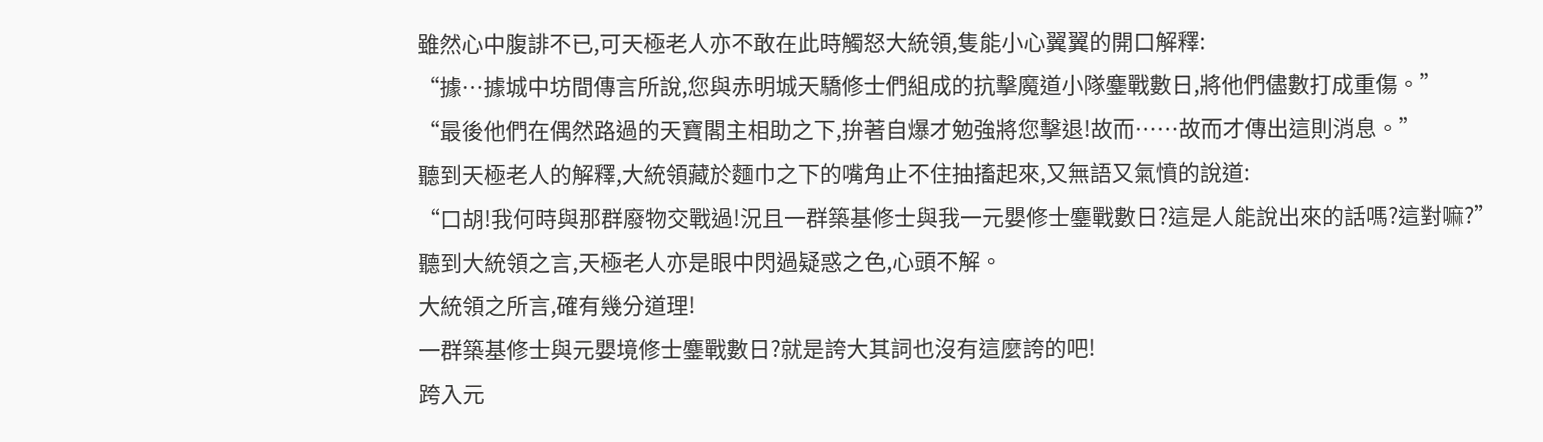雖然心中腹誹不已,可天極老人亦不敢在此時觸怒大統領,隻能小心翼翼的開口解釋:
“據…據城中坊間傳言所說,您與赤明城天驕修士們組成的抗擊魔道小隊鏖戰數日,將他們儘數打成重傷。”
“最後他們在偶然路過的天寶閣主相助之下,拚著自爆才勉強將您擊退!故而……故而才傳出這則消息。”
聽到天極老人的解釋,大統領藏於麵巾之下的嘴角止不住抽搐起來,又無語又氣憤的說道:
“口胡!我何時與那群廢物交戰過!況且一群築基修士與我一元嬰修士鏖戰數日?這是人能說出來的話嗎?這對嘛?”
聽到大統領之言,天極老人亦是眼中閃過疑惑之色,心頭不解。
大統領之所言,確有幾分道理!
一群築基修士與元嬰境修士鏖戰數日?就是誇大其詞也沒有這麼誇的吧!
跨入元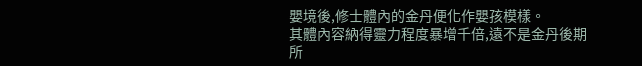嬰境後,修士體內的金丹便化作嬰孩模樣。
其體內容納得靈力程度暴增千倍,遠不是金丹後期所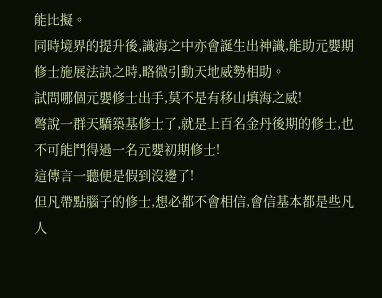能比擬。
同時境界的提升後,識海之中亦會誕生出神識,能助元嬰期修士施展法訣之時,略微引動天地威勢相助。
試問哪個元嬰修士出手,莫不是有移山填海之威!
彆說一群天驕築基修士了,就是上百名金丹後期的修士,也不可能鬥得過一名元嬰初期修士!
這傳言一聽便是假到沒邊了!
但凡帶點腦子的修士,想必都不會相信,會信基本都是些凡人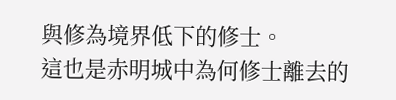與修為境界低下的修士。
這也是赤明城中為何修士離去的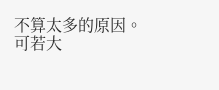不算太多的原因。
可若大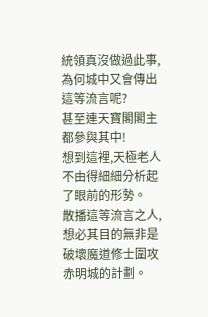統領真沒做過此事,為何城中又會傳出這等流言呢?
甚至連天寶閣閣主都參與其中!
想到這裡,天極老人不由得細細分析起了眼前的形勢。
散播這等流言之人,想必其目的無非是破壞魔道修士圍攻赤明城的計劃。